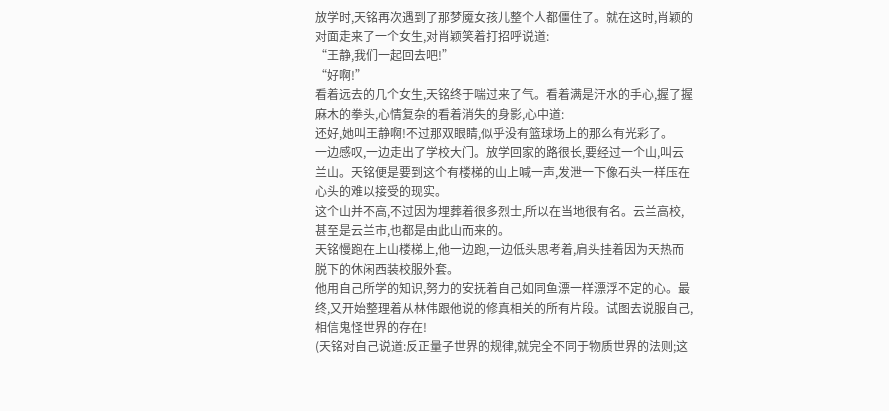放学时,天铭再次遇到了那梦魇女孩儿整个人都僵住了。就在这时,肖颖的对面走来了一个女生,对肖颖笑着打招呼说道:
“王静,我们一起回去吧!”
“好啊!”
看着远去的几个女生,天铭终于喘过来了气。看着满是汗水的手心,握了握麻木的拳头,心情复杂的看着消失的身影,心中道:
还好,她叫王静啊!不过那双眼睛,似乎没有篮球场上的那么有光彩了。
一边感叹,一边走出了学校大门。放学回家的路很长,要经过一个山,叫云兰山。天铭便是要到这个有楼梯的山上喊一声,发泄一下像石头一样压在心头的难以接受的现实。
这个山并不高,不过因为埋葬着很多烈士,所以在当地很有名。云兰高校,甚至是云兰市,也都是由此山而来的。
天铭慢跑在上山楼梯上,他一边跑,一边低头思考着,肩头挂着因为天热而脱下的休闲西装校服外套。
他用自己所学的知识,努力的安抚着自己如同鱼漂一样漂浮不定的心。最终,又开始整理着从林伟跟他说的修真相关的所有片段。试图去说服自己,相信鬼怪世界的存在!
(天铭对自己说道:反正量子世界的规律,就完全不同于物质世界的法则;这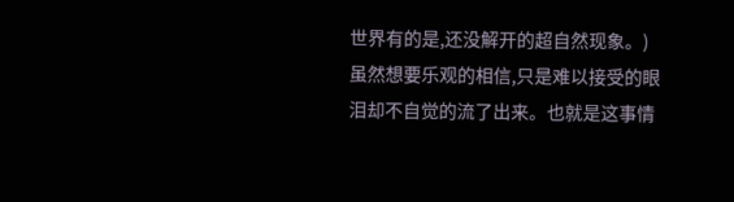世界有的是,还没解开的超自然现象。)
虽然想要乐观的相信,只是难以接受的眼泪却不自觉的流了出来。也就是这事情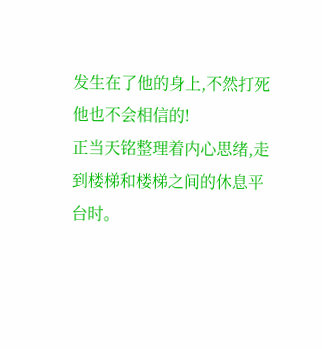发生在了他的身上,不然打死他也不会相信的!
正当天铭整理着内心思绪,走到楼梯和楼梯之间的休息平台时。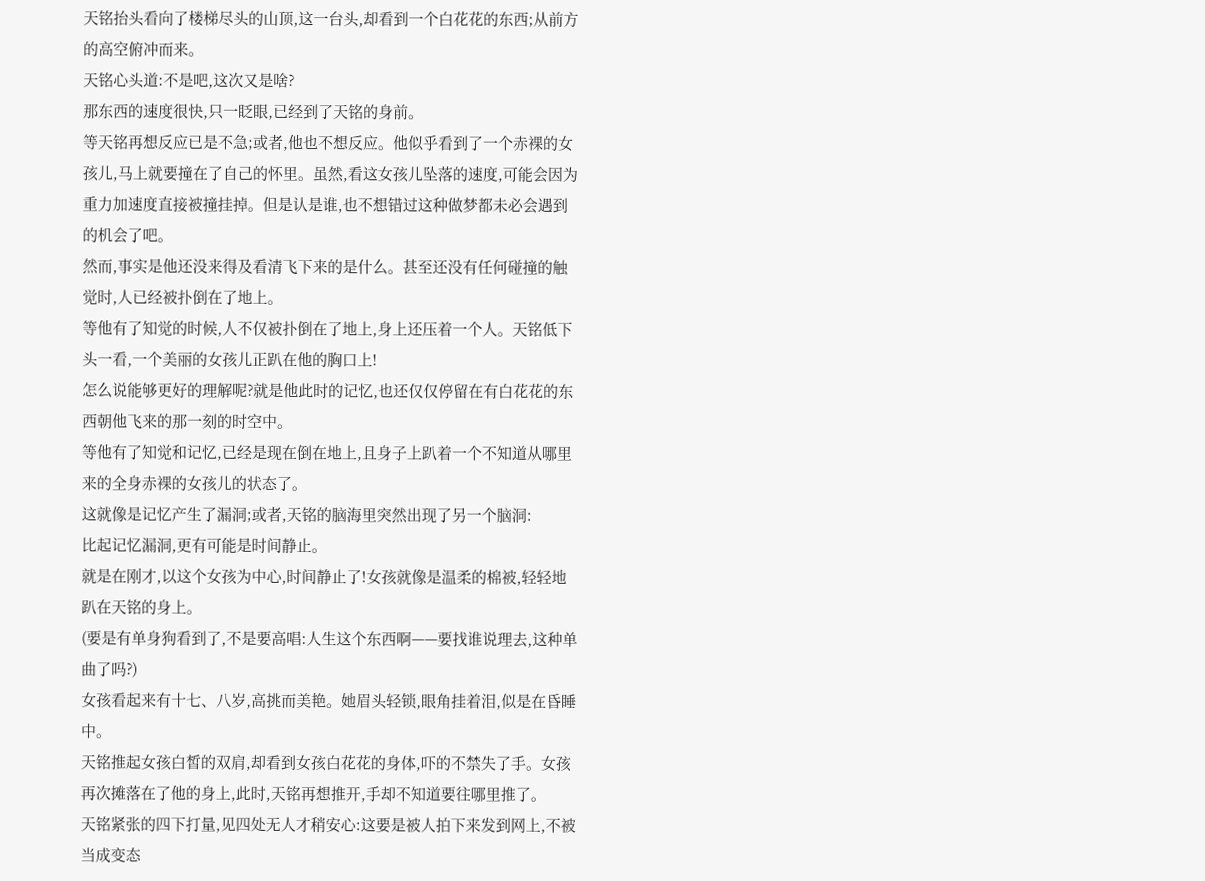天铭抬头看向了楼梯尽头的山顶,这一台头,却看到一个白花花的东西;从前方的高空俯冲而来。
天铭心头道:不是吧,这次又是啥?
那东西的速度很快,只一眨眼,已经到了天铭的身前。
等天铭再想反应已是不急;或者,他也不想反应。他似乎看到了一个赤裸的女孩儿,马上就要撞在了自己的怀里。虽然,看这女孩儿坠落的速度,可能会因为重力加速度直接被撞挂掉。但是认是谁,也不想错过这种做梦都未必会遇到的机会了吧。
然而,事实是他还没来得及看清飞下来的是什么。甚至还没有任何碰撞的触觉时,人已经被扑倒在了地上。
等他有了知觉的时候,人不仅被扑倒在了地上,身上还压着一个人。天铭低下头一看,一个美丽的女孩儿正趴在他的胸口上!
怎么说能够更好的理解呢?就是他此时的记忆,也还仅仅停留在有白花花的东西朝他飞来的那一刻的时空中。
等他有了知觉和记忆,已经是现在倒在地上,且身子上趴着一个不知道从哪里来的全身赤裸的女孩儿的状态了。
这就像是记忆产生了漏洞;或者,天铭的脑海里突然出现了另一个脑洞:
比起记忆漏洞,更有可能是时间静止。
就是在刚才,以这个女孩为中心,时间静止了!女孩就像是温柔的棉被,轻轻地趴在天铭的身上。
(要是有单身狗看到了,不是要高唱:人生这个东西啊——要找谁说理去,这种单曲了吗?)
女孩看起来有十七、八岁,高挑而美艳。她眉头轻锁,眼角挂着泪,似是在昏睡中。
天铭推起女孩白皙的双肩,却看到女孩白花花的身体,吓的不禁失了手。女孩再次摊落在了他的身上,此时,天铭再想推开,手却不知道要往哪里推了。
天铭紧张的四下打量,见四处无人才稍安心:这要是被人拍下来发到网上,不被当成变态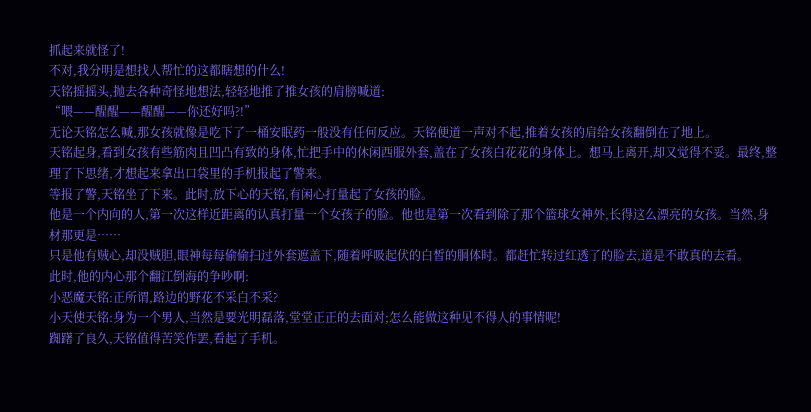抓起来就怪了!
不对,我分明是想找人帮忙的这都瞎想的什么!
天铭摇摇头,抛去各种奇怪地想法,轻轻地推了推女孩的肩膀喊道:
“喂——醒醒——醒醒——你还好吗?!”
无论天铭怎么喊,那女孩就像是吃下了一桶安眠药一般没有任何反应。天铭便道一声对不起,推着女孩的肩给女孩翻倒在了地上。
天铭起身,看到女孩有些筋肉且凹凸有致的身体,忙把手中的休闲西服外套,盖在了女孩白花花的身体上。想马上离开,却又觉得不妥。最终,整理了下思绪,才想起来拿出口袋里的手机报起了警来。
等报了警,天铭坐了下来。此时,放下心的天铭,有闲心打量起了女孩的脸。
他是一个内向的人,第一次这样近距离的认真打量一个女孩子的脸。他也是第一次看到除了那个篮球女神外,长得这么漂亮的女孩。当然,身材那更是……
只是他有贼心,却没贼胆,眼神每每偷偷扫过外套遮盖下,随着呼吸起伏的白皙的胴体时。都赶忙转过红透了的脸去,道是不敢真的去看。
此时,他的内心那个翻江倒海的争吵啊:
小恶魔天铭:正所谓,路边的野花不采白不采?
小天使天铭:身为一个男人,当然是要光明磊落,堂堂正正的去面对;怎么能做这种见不得人的事情呢!
踟躇了良久,天铭值得苦笑作罢,看起了手机。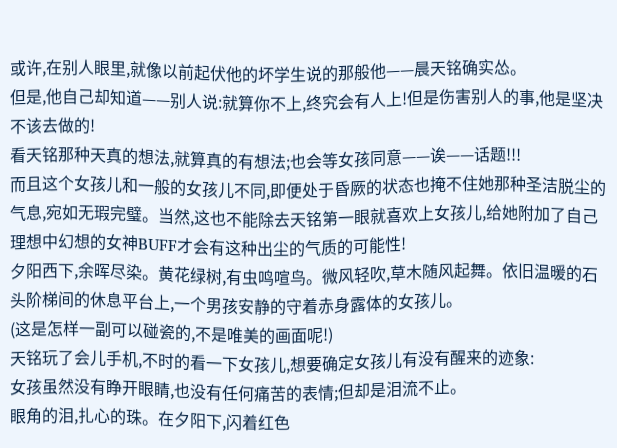或许,在别人眼里,就像以前起伏他的坏学生说的那般他——晨天铭确实怂。
但是,他自己却知道——别人说:就算你不上,终究会有人上!但是伤害别人的事,他是坚决不该去做的!
看天铭那种天真的想法,就算真的有想法;也会等女孩同意——诶——话题!!!
而且这个女孩儿和一般的女孩儿不同,即便处于昏厥的状态也掩不住她那种圣洁脱尘的气息,宛如无瑕完璧。当然,这也不能除去天铭第一眼就喜欢上女孩儿,给她附加了自己理想中幻想的女神BUFF才会有这种出尘的气质的可能性!
夕阳西下,余晖尽染。黄花绿树,有虫鸣喧鸟。微风轻吹,草木随风起舞。依旧温暖的石头阶梯间的休息平台上,一个男孩安静的守着赤身露体的女孩儿。
(这是怎样一副可以碰瓷的,不是唯美的画面呢!)
天铭玩了会儿手机,不时的看一下女孩儿,想要确定女孩儿有没有醒来的迹象:
女孩虽然没有睁开眼睛,也没有任何痛苦的表情;但却是泪流不止。
眼角的泪,扎心的珠。在夕阳下,闪着红色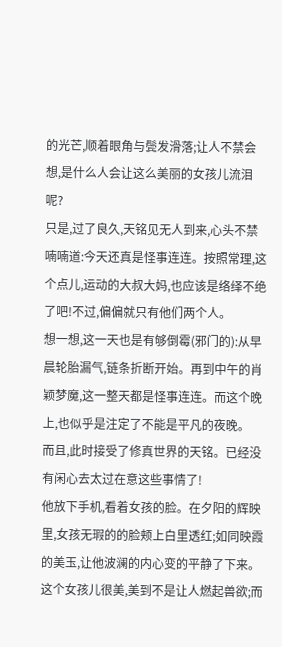的光芒,顺着眼角与鬓发滑落;让人不禁会想,是什么人会让这么美丽的女孩儿流泪呢?
只是,过了良久,天铭见无人到来,心头不禁喃喃道:今天还真是怪事连连。按照常理,这个点儿,运动的大叔大妈,也应该是络绎不绝了吧!不过,偏偏就只有他们两个人。
想一想,这一天也是有够倒霉(邪门的):从早晨轮胎漏气,链条折断开始。再到中午的肖颖梦魔,这一整天都是怪事连连。而这个晚上,也似乎是注定了不能是平凡的夜晚。
而且,此时接受了修真世界的天铭。已经没有闲心去太过在意这些事情了!
他放下手机,看着女孩的脸。在夕阳的辉映里,女孩无瑕的的脸颊上白里透红;如同映霞的美玉,让他波澜的内心变的平静了下来。
这个女孩儿很美,美到不是让人燃起兽欲;而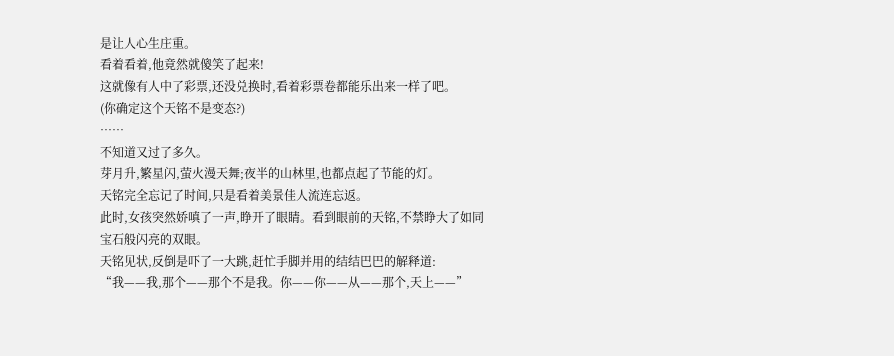是让人心生庄重。
看着看着,他竟然就傻笑了起来!
这就像有人中了彩票,还没兑换时,看着彩票卷都能乐出来一样了吧。
(你确定这个天铭不是变态?)
……
不知道又过了多久。
芽月升,繁星闪,萤火漫天舞;夜半的山林里,也都点起了节能的灯。
天铭完全忘记了时间,只是看着美景佳人流连忘返。
此时,女孩突然娇嗔了一声,睁开了眼睛。看到眼前的天铭,不禁睁大了如同宝石般闪亮的双眼。
天铭见状,反倒是吓了一大跳,赶忙手脚并用的结结巴巴的解释道:
“我——我,那个——那个不是我。你——你——从——那个,天上——”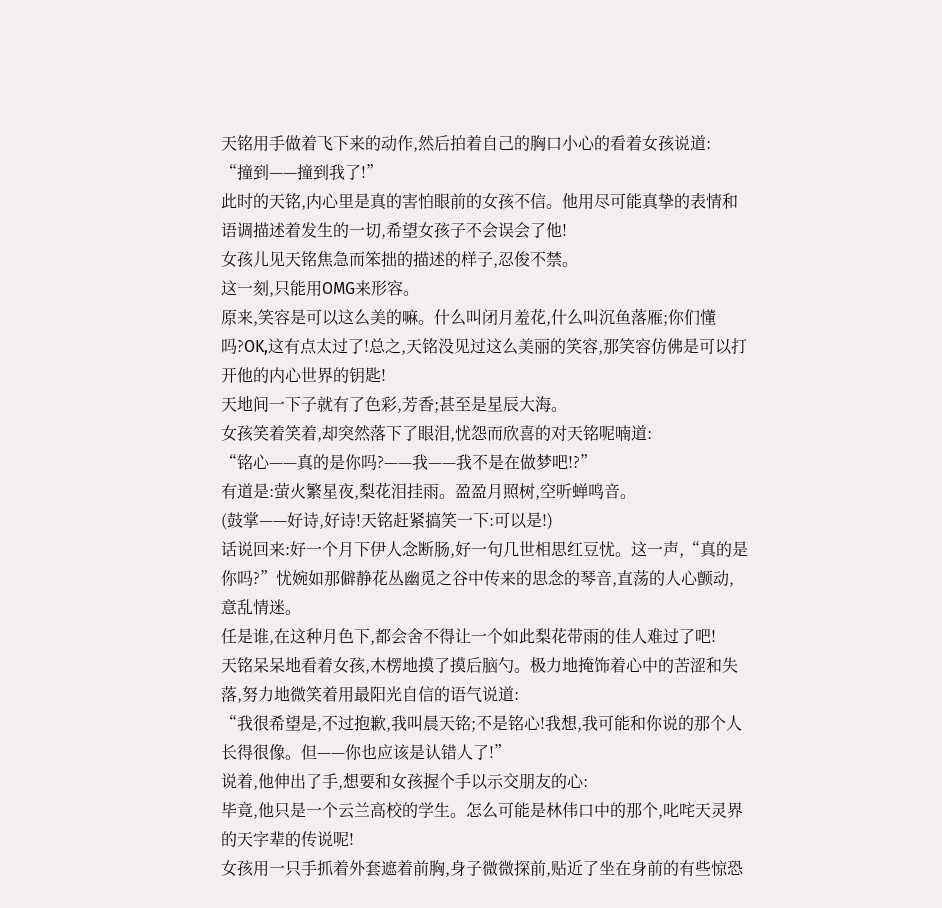天铭用手做着飞下来的动作,然后拍着自己的胸口小心的看着女孩说道:
“撞到——撞到我了!”
此时的天铭,内心里是真的害怕眼前的女孩不信。他用尽可能真挚的表情和语调描述着发生的一切,希望女孩子不会误会了他!
女孩儿见天铭焦急而笨拙的描述的样子,忍俊不禁。
这一刻,只能用OMG来形容。
原来,笑容是可以这么美的嘛。什么叫闭月羞花,什么叫沉鱼落雁;你们懂吗?OK,这有点太过了!总之,天铭没见过这么美丽的笑容,那笑容仿佛是可以打开他的内心世界的钥匙!
天地间一下子就有了色彩,芳香;甚至是星辰大海。
女孩笑着笑着,却突然落下了眼泪,忧怨而欣喜的对天铭呢喃道:
“铭心——真的是你吗?——我——我不是在做梦吧!?”
有道是:萤火繁星夜,梨花泪挂雨。盈盈月照树,空听蝉鸣音。
(鼓掌——好诗,好诗!天铭赶紧搞笑一下:可以是!)
话说回来:好一个月下伊人念断肠,好一句几世相思红豆忧。这一声,“真的是你吗?”忧婉如那僻静花丛幽觅之谷中传来的思念的琴音,直荡的人心颤动,意乱情迷。
任是谁,在这种月色下,都会舍不得让一个如此梨花带雨的佳人难过了吧!
天铭呆呆地看着女孩,木楞地摸了摸后脑勺。极力地掩饰着心中的苦涩和失落,努力地微笑着用最阳光自信的语气说道:
“我很希望是,不过抱歉,我叫晨天铭;不是铭心!我想,我可能和你说的那个人长得很像。但——你也应该是认错人了!”
说着,他伸出了手,想要和女孩握个手以示交朋友的心:
毕竟,他只是一个云兰高校的学生。怎么可能是林伟口中的那个,叱咤天灵界的天字辈的传说呢!
女孩用一只手抓着外套遮着前胸,身子微微探前,贴近了坐在身前的有些惊恐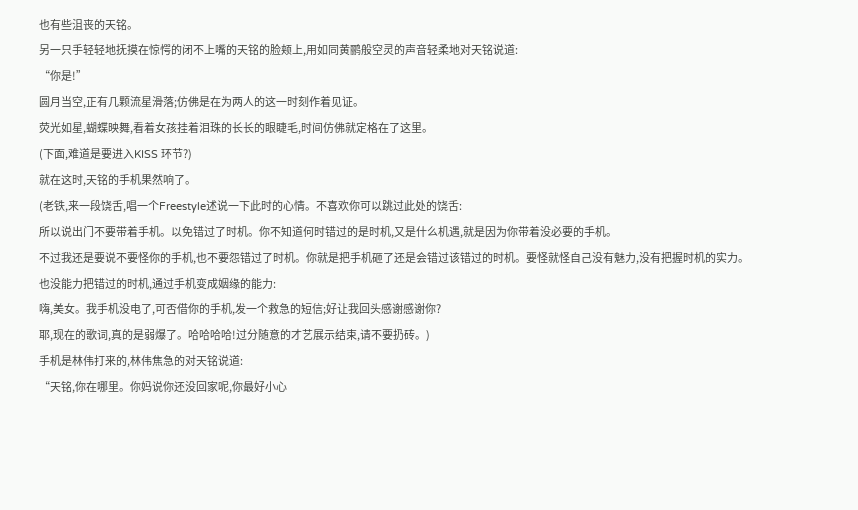也有些沮丧的天铭。
另一只手轻轻地抚摸在惊愕的闭不上嘴的天铭的脸颊上,用如同黄鹂般空灵的声音轻柔地对天铭说道:
“你是!”
圆月当空,正有几颗流星滑落;仿佛是在为两人的这一时刻作着见证。
荧光如星,蝴蝶映舞,看着女孩挂着泪珠的长长的眼睫毛,时间仿佛就定格在了这里。
(下面,难道是要进入KISS 环节?)
就在这时,天铭的手机果然响了。
(老铁,来一段饶舌,唱一个Freestyle述说一下此时的心情。不喜欢你可以跳过此处的饶舌:
所以说出门不要带着手机。以免错过了时机。你不知道何时错过的是时机,又是什么机遇,就是因为你带着没必要的手机。
不过我还是要说不要怪你的手机,也不要怨错过了时机。你就是把手机砸了还是会错过该错过的时机。要怪就怪自己没有魅力,没有把握时机的实力。
也没能力把错过的时机,通过手机变成姻缘的能力:
嗨,美女。我手机没电了,可否借你的手机,发一个救急的短信;好让我回头感谢感谢你?
耶,现在的歌词,真的是弱爆了。哈哈哈哈!过分随意的才艺展示结束,请不要扔砖。)
手机是林伟打来的,林伟焦急的对天铭说道:
“天铭,你在哪里。你妈说你还没回家呢,你最好小心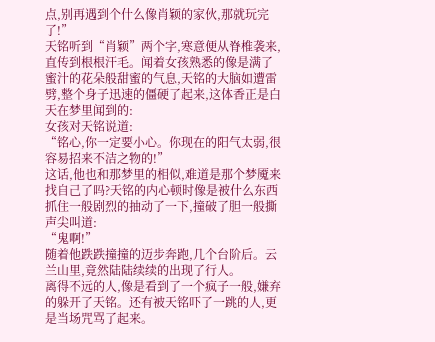点,别再遇到个什么像肖颖的家伙,那就玩完了!”
天铭听到“肖颖”两个字,寒意便从脊椎袭来,直传到根根汗毛。闻着女孩熟悉的像是满了蜜汁的花朵般甜蜜的气息,天铭的大脑如遭雷劈,整个身子迅速的僵硬了起来,这体香正是白天在梦里闻到的:
女孩对天铭说道:
“铭心,你一定要小心。你现在的阳气太弱,很容易招来不洁之物的!”
这话,他也和那梦里的相似,难道是那个梦魇来找自己了吗?天铭的内心顿时像是被什么东西抓住一般剧烈的抽动了一下,撞破了胆一般撕声尖叫道:
“鬼啊!”
随着他跌跌撞撞的迈步奔跑,几个台阶后。云兰山里,竟然陆陆续续的出现了行人。
离得不远的人,像是看到了一个疯子一般,嫌弃的躲开了天铭。还有被天铭吓了一跳的人,更是当场咒骂了起来。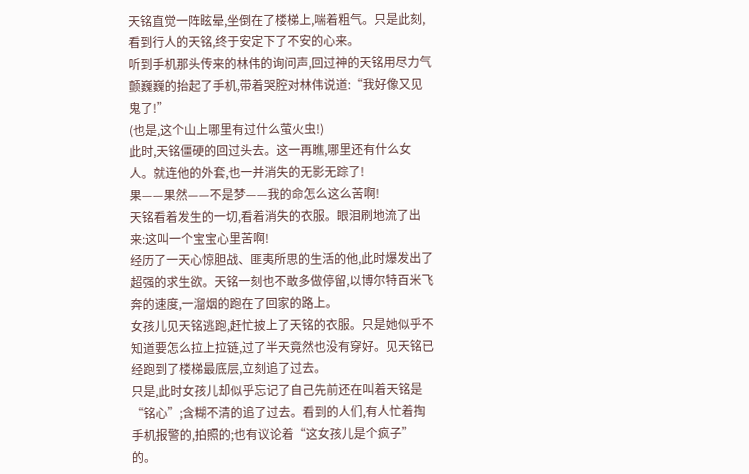天铭直觉一阵眩晕,坐倒在了楼梯上,喘着粗气。只是此刻,看到行人的天铭,终于安定下了不安的心来。
听到手机那头传来的林伟的询问声,回过神的天铭用尽力气颤巍巍的抬起了手机,带着哭腔对林伟说道:“我好像又见鬼了!”
(也是,这个山上哪里有过什么萤火虫!)
此时,天铭僵硬的回过头去。这一再瞧,哪里还有什么女人。就连他的外套,也一并消失的无影无踪了!
果——果然——不是梦——我的命怎么这么苦啊!
天铭看着发生的一切,看着消失的衣服。眼泪刷地流了出来:这叫一个宝宝心里苦啊!
经历了一天心惊胆战、匪夷所思的生活的他,此时爆发出了超强的求生欲。天铭一刻也不敢多做停留,以博尔特百米飞奔的速度,一溜烟的跑在了回家的路上。
女孩儿见天铭逃跑,赶忙披上了天铭的衣服。只是她似乎不知道要怎么拉上拉链,过了半天竟然也没有穿好。见天铭已经跑到了楼梯最底层,立刻追了过去。
只是,此时女孩儿却似乎忘记了自己先前还在叫着天铭是“铭心”;含糊不清的追了过去。看到的人们,有人忙着掏手机报警的,拍照的;也有议论着“这女孩儿是个疯子”的。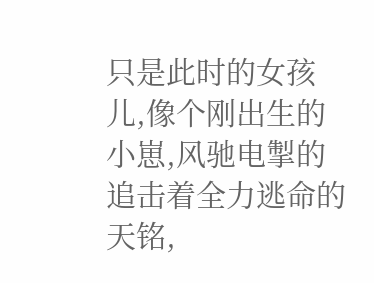只是此时的女孩儿,像个刚出生的小崽,风驰电掣的追击着全力逃命的天铭,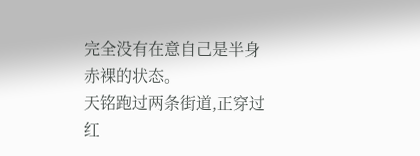完全没有在意自己是半身赤裸的状态。
天铭跑过两条街道,正穿过红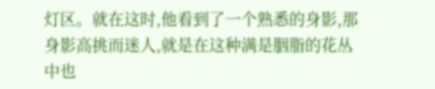灯区。就在这时,他看到了一个熟悉的身影,那身影高挑而迷人,就是在这种满是胭脂的花丛中也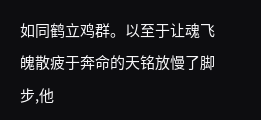如同鹤立鸡群。以至于让魂飞魄散疲于奔命的天铭放慢了脚步,他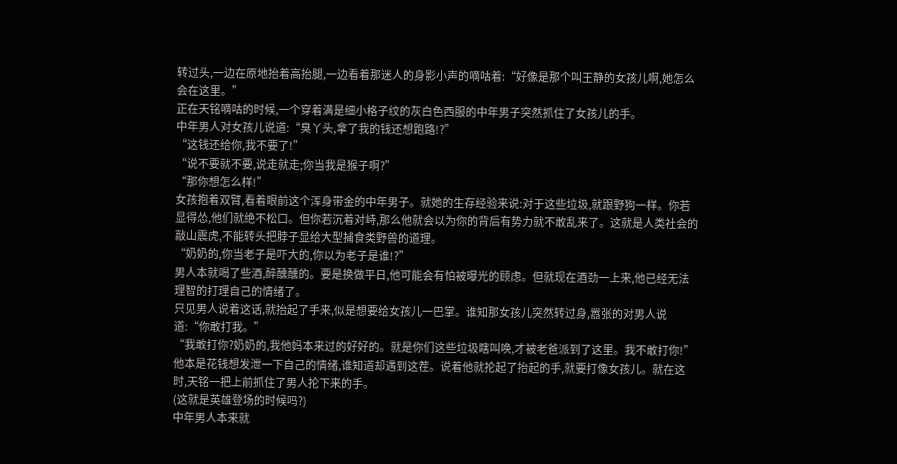转过头,一边在原地抬着高抬腿,一边看着那迷人的身影小声的嘀咕着:“好像是那个叫王静的女孩儿啊,她怎么会在这里。”
正在天铭嘀咕的时候,一个穿着满是细小格子纹的灰白色西服的中年男子突然抓住了女孩儿的手。
中年男人对女孩儿说道:“臭丫头,拿了我的钱还想跑路!?”
“这钱还给你,我不要了!”
“说不要就不要,说走就走;你当我是猴子啊?”
“那你想怎么样!”
女孩抱着双臂,看着眼前这个浑身带金的中年男子。就她的生存经验来说:对于这些垃圾,就跟野狗一样。你若显得怂,他们就绝不松口。但你若沉着对峙,那么他就会以为你的背后有势力就不敢乱来了。这就是人类社会的敲山震虎,不能转头把脖子显给大型捕食类野兽的道理。
“奶奶的,你当老子是吓大的,你以为老子是谁!?”
男人本就喝了些酒,醉醺醺的。要是换做平日,他可能会有怕被曝光的顾虑。但就现在酒劲一上来,他已经无法理智的打理自己的情绪了。
只见男人说着这话,就抬起了手来,似是想要给女孩儿一巴掌。谁知那女孩儿突然转过身,嚣张的对男人说道:“你敢打我。”
“我敢打你?奶奶的,我他妈本来过的好好的。就是你们这些垃圾瞎叫唤,才被老爸派到了这里。我不敢打你!”
他本是花钱想发泄一下自己的情绪,谁知道却遇到这茬。说着他就抡起了抬起的手,就要打像女孩儿。就在这时,天铭一把上前抓住了男人抡下来的手。
(这就是英雄登场的时候吗?)
中年男人本来就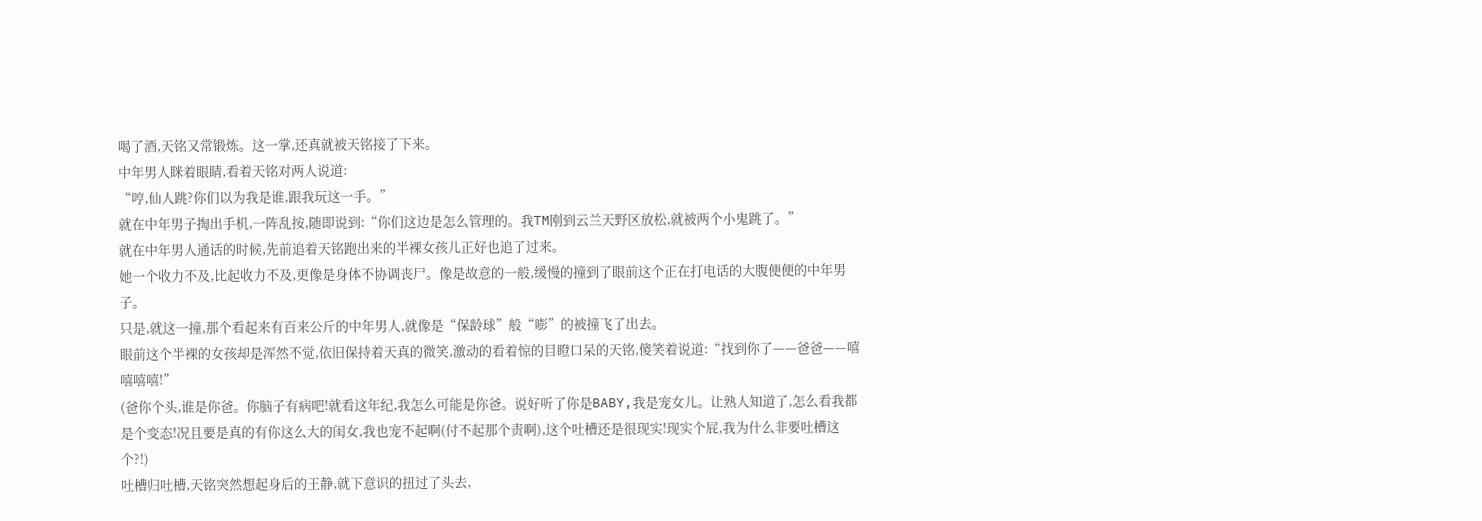喝了酒,天铭又常锻炼。这一掌,还真就被天铭接了下来。
中年男人眯着眼睛,看着天铭对两人说道:
“哼,仙人跳?你们以为我是谁,跟我玩这一手。”
就在中年男子掏出手机,一阵乱按,随即说到:“你们这边是怎么管理的。我TM刚到云兰天野区放松,就被两个小鬼跳了。”
就在中年男人通话的时候,先前追着天铭跑出来的半裸女孩儿正好也追了过来。
她一个收力不及,比起收力不及,更像是身体不协调丧尸。像是故意的一般,缓慢的撞到了眼前这个正在打电话的大腹便便的中年男子。
只是,就这一撞,那个看起来有百来公斤的中年男人,就像是“保龄球”般“嘭”的被撞飞了出去。
眼前这个半裸的女孩却是浑然不觉,依旧保持着天真的微笑,激动的看着惊的目瞪口呆的天铭,傻笑着说道:“找到你了——爸爸——嘻嘻嘻嘻!”
(爸你个头,谁是你爸。你脑子有病吧!就看这年纪,我怎么可能是你爸。说好听了你是BABY,我是宠女儿。让熟人知道了,怎么看我都是个变态!况且要是真的有你这么大的闺女,我也宠不起啊(付不起那个责啊),这个吐槽还是很现实!现实个屁,我为什么非要吐槽这个?!)
吐槽归吐槽,天铭突然想起身后的王静,就下意识的扭过了头去,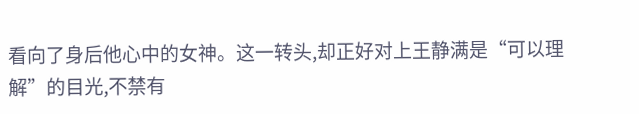看向了身后他心中的女神。这一转头,却正好对上王静满是“可以理解”的目光,不禁有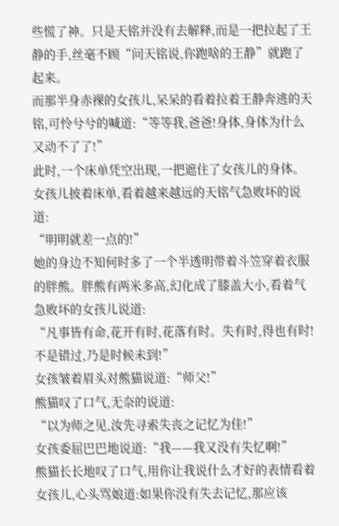些慌了神。只是天铭并没有去解释,而是一把拉起了王静的手,丝毫不顾“问天铭说,你跑啥的王静”就跑了起来。
而那半身赤裸的女孩儿,呆呆的看着拉着王静奔逃的天铭,可怜兮兮的喊道:“等等我,爸爸!身体,身体为什么又动不了了!”
此时,一个床单凭空出现,一把遮住了女孩儿的身体。女孩儿披着床单,看着越来越远的天铭气急败坏的说道:
“明明就差一点的!”
她的身边不知何时多了一个半透明带着斗笠穿着衣服的胖熊。胖熊有两米多高,幻化成了膝盖大小,看着气急败坏的女孩儿说道:
“凡事皆有命,花开有时,花落有时。失有时,得也有时!不是错过,乃是时候未到!”
女孩皱着眉头对熊猫说道:“师父!”
熊猫叹了口气,无奈的说道:
“以为师之见,汝先寻索失丧之记忆为佳!”
女孩委屈巴巴地说道:“我——我又没有失忆啊!”
熊猫长长地叹了口气,用你让我说什么才好的表情看着女孩儿,心头骂娘道:如果你没有失去记忆,那应该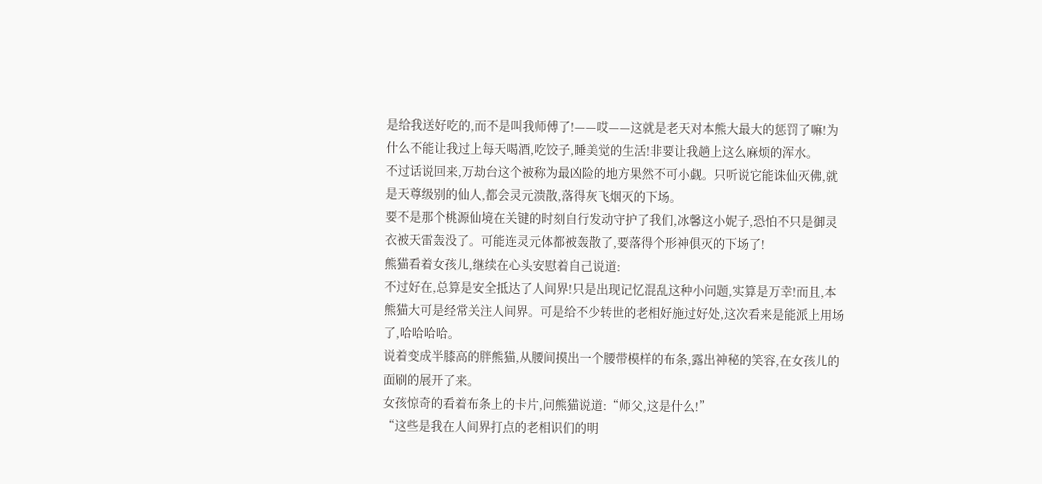是给我送好吃的,而不是叫我师傅了!——哎——这就是老天对本熊大最大的惩罚了嘛!为什么不能让我过上每天喝酒,吃饺子,睡美觉的生活!非要让我趟上这么麻烦的浑水。
不过话说回来,万劫台这个被称为最凶险的地方果然不可小觑。只听说它能诛仙灭佛,就是天尊级别的仙人,都会灵元溃散,落得灰飞烟灭的下场。
要不是那个桃源仙境在关键的时刻自行发动守护了我们,冰馨这小妮子,恐怕不只是御灵衣被天雷轰没了。可能连灵元体都被轰散了,要落得个形神俱灭的下场了!
熊猫看着女孩儿,继续在心头安慰着自己说道:
不过好在,总算是安全抵达了人间界!只是出现记忆混乱这种小问题,实算是万幸!而且,本熊猫大可是经常关注人间界。可是给不少转世的老相好施过好处,这次看来是能派上用场了,哈哈哈哈。
说着变成半膝高的胖熊猫,从腰间摸出一个腰带模样的布条,露出神秘的笑容,在女孩儿的面刷的展开了来。
女孩惊奇的看着布条上的卡片,问熊猫说道:“师父,这是什么!”
“这些是我在人间界打点的老相识们的明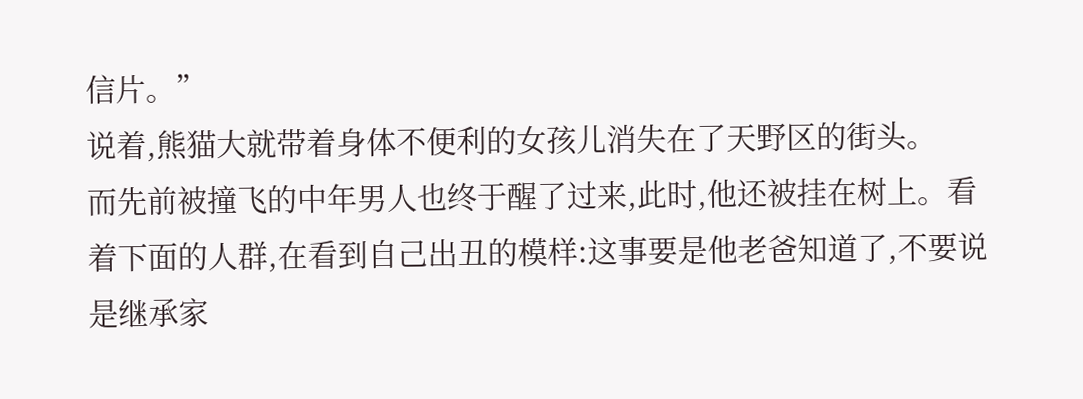信片。”
说着,熊猫大就带着身体不便利的女孩儿消失在了天野区的街头。
而先前被撞飞的中年男人也终于醒了过来,此时,他还被挂在树上。看着下面的人群,在看到自己出丑的模样:这事要是他老爸知道了,不要说是继承家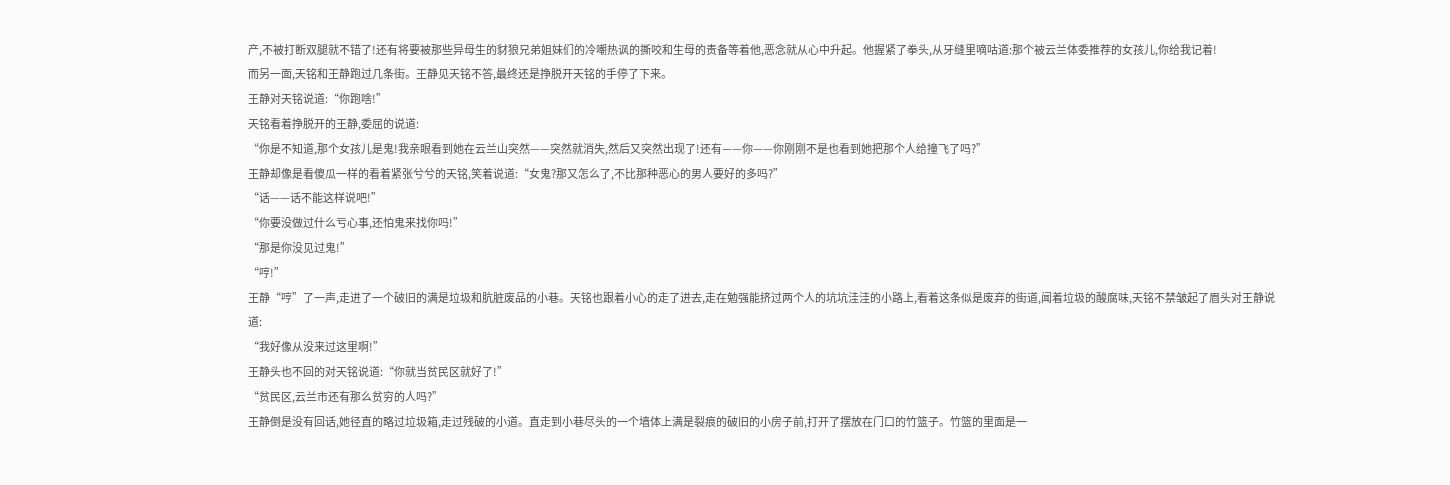产,不被打断双腿就不错了!还有将要被那些异母生的豺狼兄弟姐妹们的冷嘲热讽的撕咬和生母的责备等着他,恶念就从心中升起。他握紧了拳头,从牙缝里嘀咕道:那个被云兰体委推荐的女孩儿,你给我记着!
而另一面,天铭和王静跑过几条街。王静见天铭不答,最终还是挣脱开天铭的手停了下来。
王静对天铭说道:“你跑啥!”
天铭看着挣脱开的王静,委屈的说道:
“你是不知道,那个女孩儿是鬼!我亲眼看到她在云兰山突然——突然就消失,然后又突然出现了!还有——你——你刚刚不是也看到她把那个人给撞飞了吗?”
王静却像是看傻瓜一样的看着紧张兮兮的天铭,笑着说道:“女鬼?那又怎么了,不比那种恶心的男人要好的多吗?”
“话——话不能这样说吧!”
“你要没做过什么亏心事,还怕鬼来找你吗!”
“那是你没见过鬼!”
“哼!”
王静“哼”了一声,走进了一个破旧的满是垃圾和肮脏废品的小巷。天铭也跟着小心的走了进去,走在勉强能挤过两个人的坑坑洼洼的小路上,看着这条似是废弃的街道,闻着垃圾的酸腐味,天铭不禁皱起了眉头对王静说道:
“我好像从没来过这里啊!”
王静头也不回的对天铭说道:“你就当贫民区就好了!”
“贫民区,云兰市还有那么贫穷的人吗?”
王静倒是没有回话,她径直的略过垃圾箱,走过残破的小道。直走到小巷尽头的一个墙体上满是裂痕的破旧的小房子前,打开了摆放在门口的竹篮子。竹篮的里面是一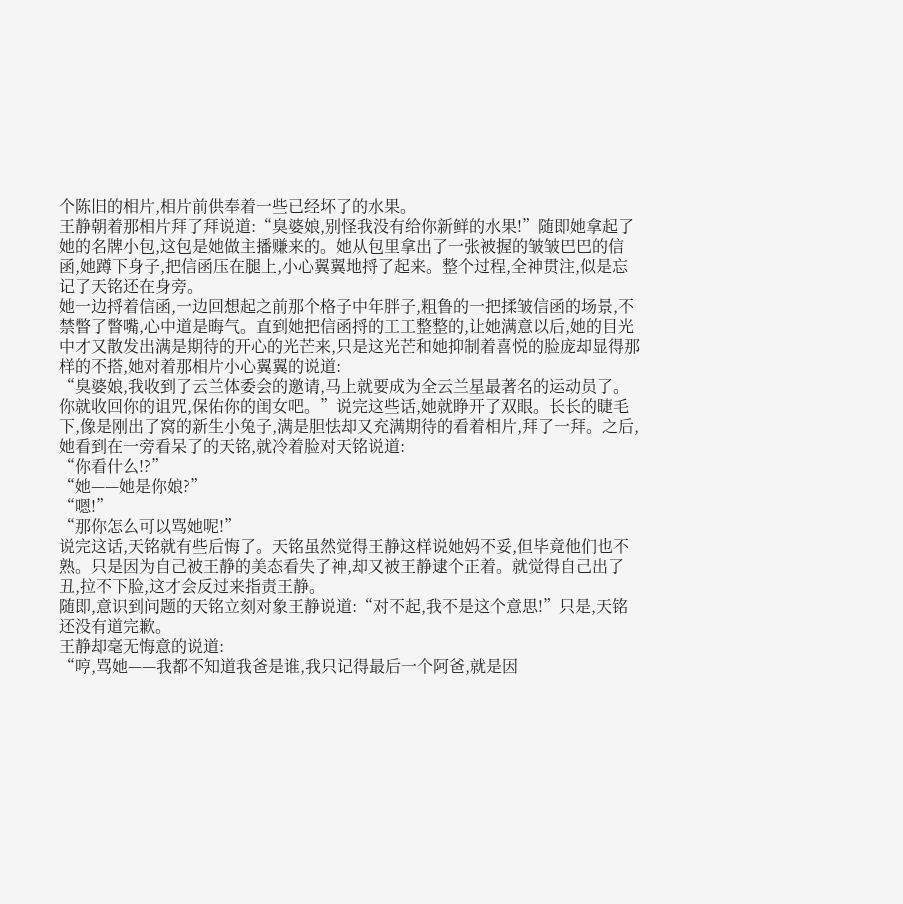个陈旧的相片,相片前供奉着一些已经坏了的水果。
王静朝着那相片拜了拜说道:“臭婆娘,别怪我没有给你新鲜的水果!”随即她拿起了她的名牌小包,这包是她做主播赚来的。她从包里拿出了一张被握的皱皱巴巴的信函,她蹲下身子,把信函压在腿上,小心翼翼地捋了起来。整个过程,全神贯注,似是忘记了天铭还在身旁。
她一边捋着信函,一边回想起之前那个格子中年胖子,粗鲁的一把揉皱信函的场景,不禁瞥了瞥嘴,心中道是晦气。直到她把信函捋的工工整整的,让她满意以后,她的目光中才又散发出满是期待的开心的光芒来,只是这光芒和她抑制着喜悦的脸庞却显得那样的不搭,她对着那相片小心翼翼的说道:
“臭婆娘,我收到了云兰体委会的邀请,马上就要成为全云兰星最著名的运动员了。你就收回你的诅咒,保佑你的闺女吧。”说完这些话,她就睁开了双眼。长长的睫毛下,像是刚出了窝的新生小兔子,满是胆怯却又充满期待的看着相片,拜了一拜。之后,她看到在一旁看呆了的天铭,就冷着脸对天铭说道:
“你看什么!?”
“她——她是你娘?”
“嗯!”
“那你怎么可以骂她呢!”
说完这话,天铭就有些后悔了。天铭虽然觉得王静这样说她妈不妥,但毕竟他们也不熟。只是因为自己被王静的美态看失了神,却又被王静逮个正着。就觉得自己出了丑,拉不下脸,这才会反过来指责王静。
随即,意识到问题的天铭立刻对象王静说道:“对不起,我不是这个意思!”只是,天铭还没有道完歉。
王静却毫无悔意的说道:
“哼,骂她——我都不知道我爸是谁,我只记得最后一个阿爸,就是因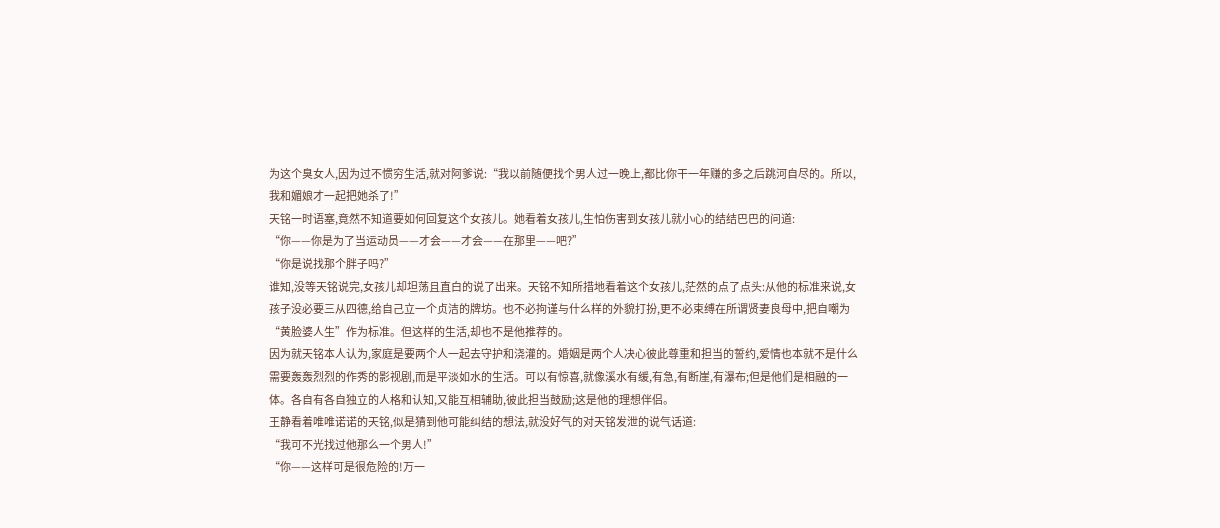为这个臭女人,因为过不惯穷生活,就对阿爹说:“我以前随便找个男人过一晚上,都比你干一年赚的多之后跳河自尽的。所以,我和媚娘才一起把她杀了!”
天铭一时语塞,竟然不知道要如何回复这个女孩儿。她看着女孩儿,生怕伤害到女孩儿就小心的结结巴巴的问道:
“你——你是为了当运动员——才会——才会——在那里——吧?”
“你是说找那个胖子吗?”
谁知,没等天铭说完,女孩儿却坦荡且直白的说了出来。天铭不知所措地看着这个女孩儿,茫然的点了点头:从他的标准来说,女孩子没必要三从四德,给自己立一个贞洁的牌坊。也不必拘谨与什么样的外貌打扮,更不必束缚在所谓贤妻良母中,把自嘲为“黄脸婆人生”作为标准。但这样的生活,却也不是他推荐的。
因为就天铭本人认为,家庭是要两个人一起去守护和浇灌的。婚姻是两个人决心彼此尊重和担当的誓约,爱情也本就不是什么需要轰轰烈烈的作秀的影视剧,而是平淡如水的生活。可以有惊喜,就像溪水有缓,有急,有断崖,有瀑布;但是他们是相融的一体。各自有各自独立的人格和认知,又能互相辅助,彼此担当鼓励;这是他的理想伴侣。
王静看着唯唯诺诺的天铭,似是猜到他可能纠结的想法,就没好气的对天铭发泄的说气话道:
“我可不光找过他那么一个男人!”
“你——这样可是很危险的!万一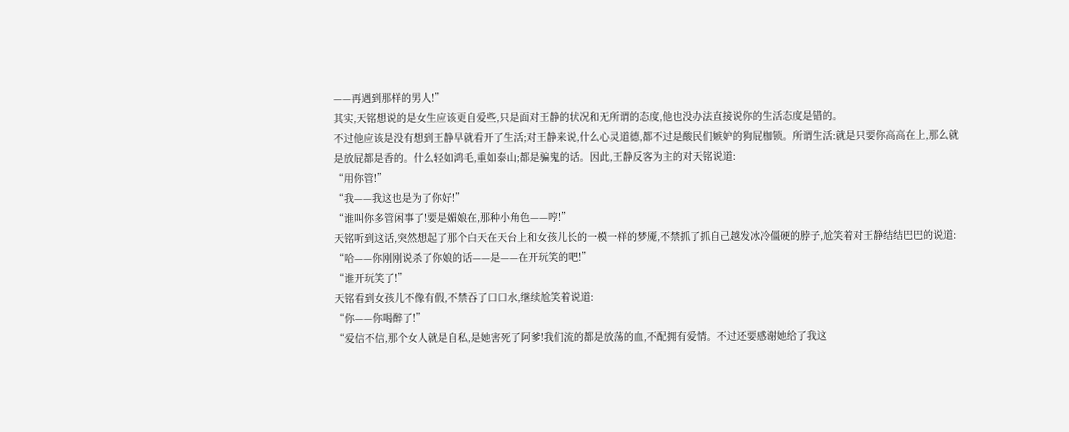——再遇到那样的男人!”
其实,天铭想说的是女生应该更自爱些,只是面对王静的状况和无所谓的态度,他也没办法直接说你的生活态度是错的。
不过他应该是没有想到王静早就看开了生活;对王静来说,什么心灵道德,都不过是酸民们嫉妒的狗屁枷锁。所谓生活:就是只要你高高在上,那么就是放屁都是香的。什么轻如鸿毛,重如泰山;都是骗鬼的话。因此,王静反客为主的对天铭说道:
“用你管!”
“我——我这也是为了你好!”
“谁叫你多管闲事了!要是媚娘在,那种小角色——哼!”
天铭听到这话,突然想起了那个白天在天台上和女孩儿长的一模一样的梦魇,不禁抓了抓自己越发冰冷僵硬的脖子,尬笑着对王静结结巴巴的说道:
“哈——你刚刚说杀了你娘的话——是——在开玩笑的吧!”
“谁开玩笑了!”
天铭看到女孩儿不像有假,不禁吞了口口水,继续尬笑着说道:
“你——你喝醉了!”
“爱信不信,那个女人就是自私,是她害死了阿爹!我们流的都是放荡的血,不配拥有爱情。不过还要感谢她给了我这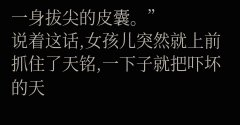一身拔尖的皮囊。”
说着这话,女孩儿突然就上前抓住了天铭,一下子就把吓坏的天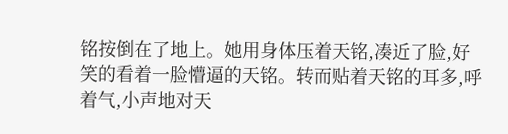铭按倒在了地上。她用身体压着天铭,凑近了脸,好笑的看着一脸懵逼的天铭。转而贴着天铭的耳多,呼着气,小声地对天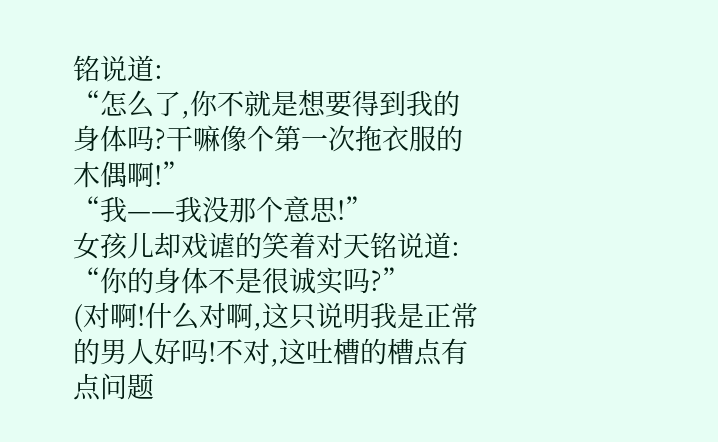铭说道:
“怎么了,你不就是想要得到我的身体吗?干嘛像个第一次拖衣服的木偶啊!”
“我——我没那个意思!”
女孩儿却戏谑的笑着对天铭说道:
“你的身体不是很诚实吗?”
(对啊!什么对啊,这只说明我是正常的男人好吗!不对,这吐槽的槽点有点问题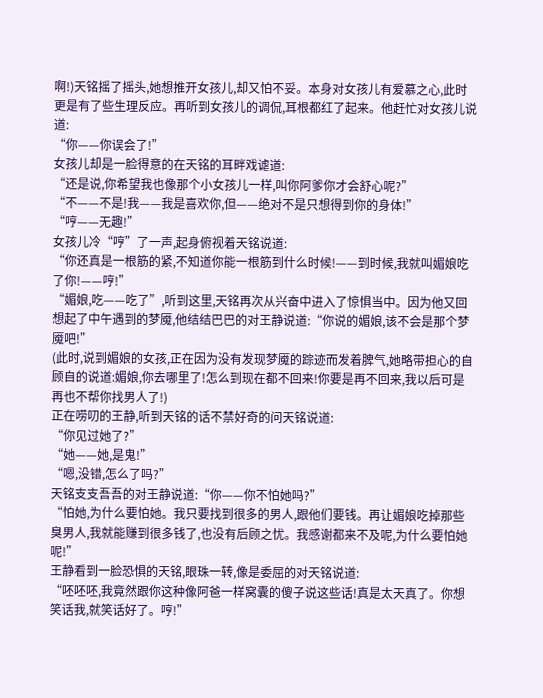啊!)天铭摇了摇头,她想推开女孩儿,却又怕不妥。本身对女孩儿有爱慕之心,此时更是有了些生理反应。再听到女孩儿的调侃,耳根都红了起来。他赶忙对女孩儿说道:
“你——你误会了!”
女孩儿却是一脸得意的在天铭的耳畔戏谑道:
“还是说,你希望我也像那个小女孩儿一样,叫你阿爹你才会舒心呢?”
“不——不是!我——我是喜欢你,但——绝对不是只想得到你的身体!”
“哼——无趣!”
女孩儿冷“哼”了一声,起身俯视着天铭说道:
“你还真是一根筋的紧,不知道你能一根筋到什么时候!——到时候,我就叫媚娘吃了你!——哼!”
“媚娘,吃——吃了”,听到这里,天铭再次从兴奋中进入了惊惧当中。因为他又回想起了中午遇到的梦魇,他结结巴巴的对王静说道:“你说的媚娘,该不会是那个梦魇吧!”
(此时,说到媚娘的女孩,正在因为没有发现梦魇的踪迹而发着脾气,她略带担心的自顾自的说道:媚娘,你去哪里了!怎么到现在都不回来!你要是再不回来,我以后可是再也不帮你找男人了!)
正在唠叨的王静,听到天铭的话不禁好奇的问天铭说道:
“你见过她了?”
“她——她,是鬼!”
“嗯,没错,怎么了吗?”
天铭支支吾吾的对王静说道:“你——你不怕她吗?”
“怕她,为什么要怕她。我只要找到很多的男人,跟他们要钱。再让媚娘吃掉那些臭男人,我就能赚到很多钱了,也没有后顾之忧。我感谢都来不及呢,为什么要怕她呢!”
王静看到一脸恐惧的天铭,眼珠一转,像是委屈的对天铭说道:
“呸呸呸,我竟然跟你这种像阿爸一样窝囊的傻子说这些话!真是太天真了。你想笑话我,就笑话好了。哼!”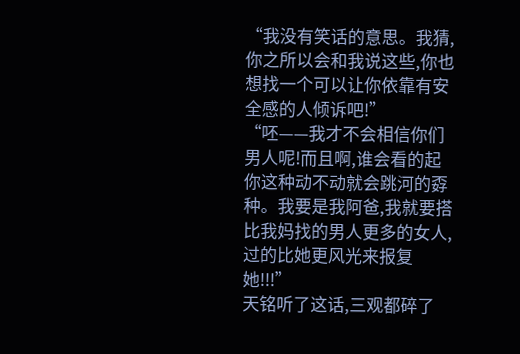“我没有笑话的意思。我猜,你之所以会和我说这些,你也想找一个可以让你依靠有安全感的人倾诉吧!”
“呸——我才不会相信你们男人呢!而且啊,谁会看的起你这种动不动就会跳河的孬种。我要是我阿爸,我就要搭比我妈找的男人更多的女人,过的比她更风光来报复她!!!”
天铭听了这话,三观都碎了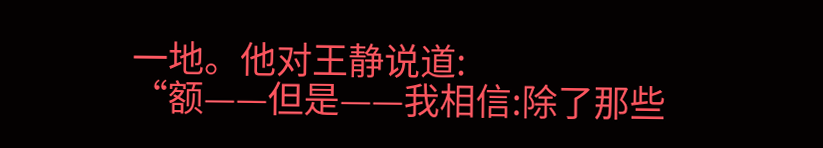一地。他对王静说道:
“额——但是——我相信:除了那些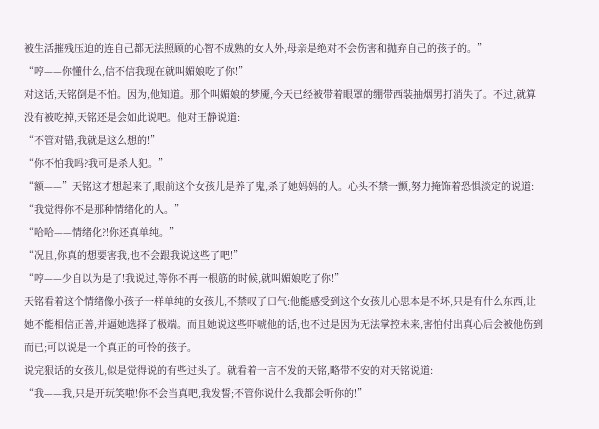被生活摧残压迫的连自己都无法照顾的心智不成熟的女人外,母亲是绝对不会伤害和抛弃自己的孩子的。”
“哼——你懂什么,信不信我现在就叫媚娘吃了你!”
对这话,天铭倒是不怕。因为,他知道。那个叫媚娘的梦魇,今天已经被带着眼罩的绷带西装抽烟男打消失了。不过,就算没有被吃掉,天铭还是会如此说吧。他对王静说道:
“不管对错,我就是这么想的!”
“你不怕我吗?我可是杀人犯。”
“额——”天铭这才想起来了,眼前这个女孩儿是养了鬼,杀了她妈妈的人。心头不禁一颤,努力掩饰着恐惧淡定的说道:
“我觉得你不是那种情绪化的人。”
“哈哈——情绪化?!你还真单纯。”
“况且,你真的想要害我,也不会跟我说这些了吧!”
“哼——少自以为是了!我说过,等你不再一根筋的时候,就叫媚娘吃了你!”
天铭看着这个情绪像小孩子一样单纯的女孩儿,不禁叹了口气:他能感受到这个女孩儿心思本是不坏,只是有什么东西,让她不能相信正善,并逼她选择了极端。而且她说这些吓唬他的话,也不过是因为无法掌控未来,害怕付出真心后会被他伤到而已;可以说是一个真正的可怜的孩子。
说完狠话的女孩儿,似是觉得说的有些过头了。就看着一言不发的天铭,略带不安的对天铭说道:
“我——我,只是开玩笑啦!你不会当真吧,我发誓;不管你说什么我都会听你的!”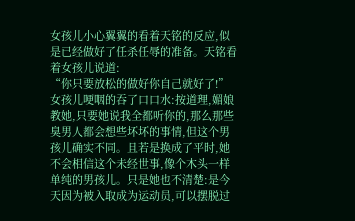女孩儿小心翼翼的看着天铭的反应,似是已经做好了任杀任辱的准备。天铭看着女孩儿说道:
“你只要放松的做好你自己就好了!”
女孩儿哽咽的吞了口口水:按道理,媚娘教她,只要她说我全都听你的,那么那些臭男人都会想些坏坏的事情,但这个男孩儿确实不同。且若是换成了平时,她不会相信这个未经世事,像个木头一样单纯的男孩儿。只是她也不清楚:是今天因为被入取成为运动员,可以摆脱过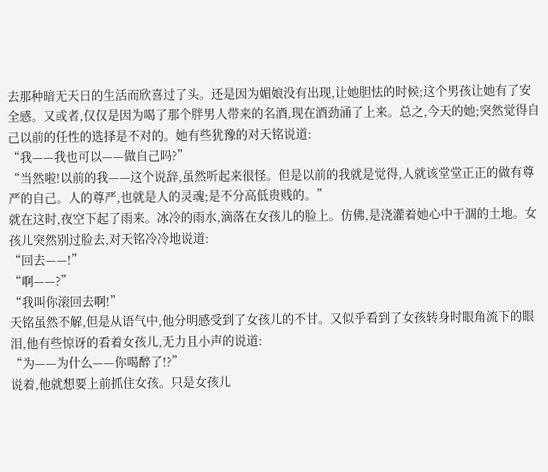去那种暗无天日的生活而欣喜过了头。还是因为媚娘没有出现,让她胆怯的时候;这个男孩让她有了安全感。又或者,仅仅是因为喝了那个胖男人带来的名酒,现在酒劲涌了上来。总之,今天的她;突然觉得自己以前的任性的选择是不对的。她有些犹豫的对天铭说道:
“我——我也可以——做自己吗?”
“当然啦!以前的我——这个说辞,虽然听起来很怪。但是以前的我就是觉得,人就该堂堂正正的做有尊严的自己。人的尊严,也就是人的灵魂;是不分高低贵贱的。”
就在这时,夜空下起了雨来。冰冷的雨水,滴落在女孩儿的脸上。仿佛,是浇灌着她心中干涸的土地。女孩儿突然别过脸去,对天铭冷冷地说道:
“回去——!”
“啊——?”
“我叫你滚回去啊!”
天铭虽然不解,但是从语气中,他分明感受到了女孩儿的不甘。又似乎看到了女孩转身时眼角流下的眼泪,他有些惊讶的看着女孩儿,无力且小声的说道:
“为——为什么——你喝醉了!?”
说着,他就想要上前抓住女孩。只是女孩儿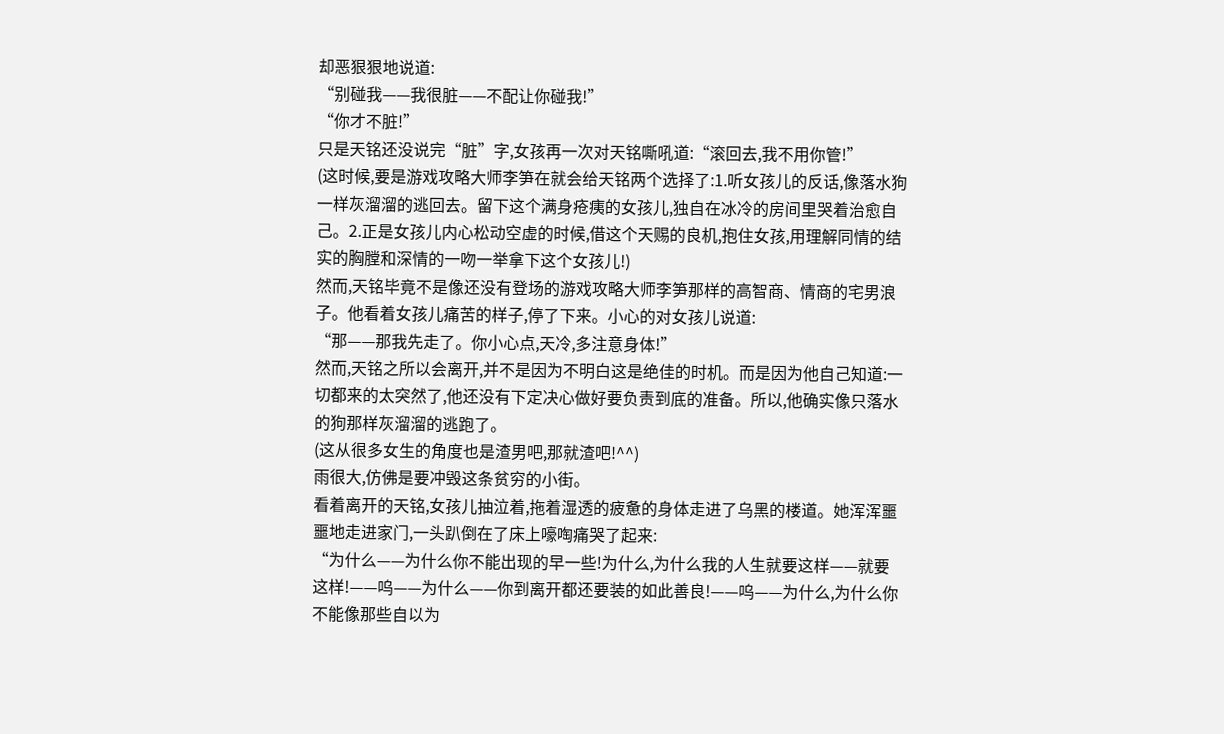却恶狠狠地说道:
“别碰我——我很脏——不配让你碰我!”
“你才不脏!”
只是天铭还没说完“脏”字,女孩再一次对天铭嘶吼道:“滚回去,我不用你管!”
(这时候,要是游戏攻略大师李笋在就会给天铭两个选择了:1.听女孩儿的反话,像落水狗一样灰溜溜的逃回去。留下这个满身疮痍的女孩儿,独自在冰冷的房间里哭着治愈自己。2.正是女孩儿内心松动空虚的时候,借这个天赐的良机,抱住女孩,用理解同情的结实的胸膛和深情的一吻一举拿下这个女孩儿!)
然而,天铭毕竟不是像还没有登场的游戏攻略大师李笋那样的高智商、情商的宅男浪子。他看着女孩儿痛苦的样子,停了下来。小心的对女孩儿说道:
“那——那我先走了。你小心点,天冷,多注意身体!”
然而,天铭之所以会离开,并不是因为不明白这是绝佳的时机。而是因为他自己知道:一切都来的太突然了,他还没有下定决心做好要负责到底的准备。所以,他确实像只落水的狗那样灰溜溜的逃跑了。
(这从很多女生的角度也是渣男吧,那就渣吧!^^)
雨很大,仿佛是要冲毁这条贫穷的小街。
看着离开的天铭,女孩儿抽泣着,拖着湿透的疲惫的身体走进了乌黑的楼道。她浑浑噩噩地走进家门,一头趴倒在了床上嚎啕痛哭了起来:
“为什么——为什么你不能出现的早一些!为什么,为什么我的人生就要这样——就要这样!——呜——为什么——你到离开都还要装的如此善良!——呜——为什么,为什么你不能像那些自以为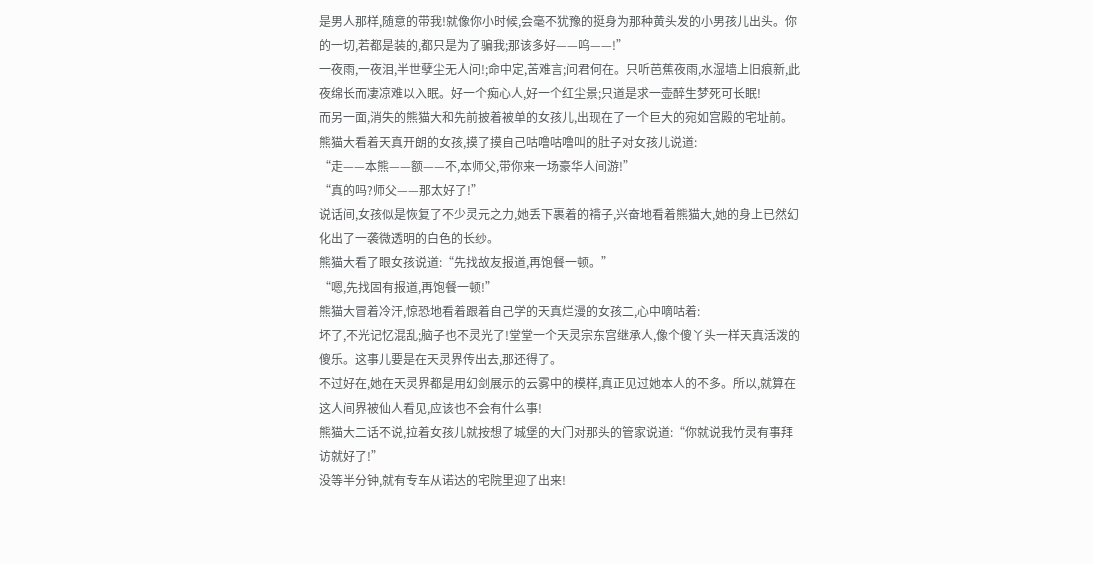是男人那样,随意的带我!就像你小时候,会毫不犹豫的挺身为那种黄头发的小男孩儿出头。你的一切,若都是装的,都只是为了骗我;那该多好——呜——!”
一夜雨,一夜泪,半世孽尘无人问!;命中定,苦难言;问君何在。只听芭蕉夜雨,水湿墙上旧痕新,此夜绵长而凄凉难以入眠。好一个痴心人,好一个红尘景;只道是求一壶醉生梦死可长眠!
而另一面,消失的熊猫大和先前披着被单的女孩儿,出现在了一个巨大的宛如宫殿的宅址前。
熊猫大看着天真开朗的女孩,摸了摸自己咕噜咕噜叫的肚子对女孩儿说道:
“走——本熊——额——不,本师父,带你来一场豪华人间游!”
“真的吗?师父——那太好了!”
说话间,女孩似是恢复了不少灵元之力,她丢下裹着的褙子,兴奋地看着熊猫大,她的身上已然幻化出了一袭微透明的白色的长纱。
熊猫大看了眼女孩说道:“先找故友报道,再饱餐一顿。”
“嗯,先找固有报道,再饱餐一顿!”
熊猫大冒着冷汗,惊恐地看着跟着自己学的天真烂漫的女孩二,心中嘀咕着:
坏了,不光记忆混乱;脑子也不灵光了!堂堂一个天灵宗东宫继承人,像个傻丫头一样天真活泼的傻乐。这事儿要是在天灵界传出去,那还得了。
不过好在,她在天灵界都是用幻剑展示的云雾中的模样,真正见过她本人的不多。所以,就算在这人间界被仙人看见,应该也不会有什么事!
熊猫大二话不说,拉着女孩儿就按想了城堡的大门对那头的管家说道:“你就说我竹灵有事拜访就好了!”
没等半分钟,就有专车从诺达的宅院里迎了出来!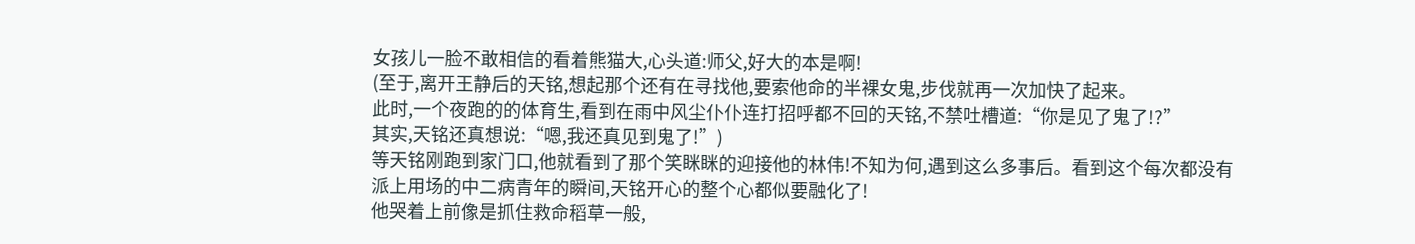女孩儿一脸不敢相信的看着熊猫大,心头道:师父,好大的本是啊!
(至于,离开王静后的天铭,想起那个还有在寻找他,要索他命的半裸女鬼,步伐就再一次加快了起来。
此时,一个夜跑的的体育生,看到在雨中风尘仆仆连打招呼都不回的天铭,不禁吐槽道:“你是见了鬼了!?”
其实,天铭还真想说:“嗯,我还真见到鬼了!”)
等天铭刚跑到家门口,他就看到了那个笑眯眯的迎接他的林伟!不知为何,遇到这么多事后。看到这个每次都没有派上用场的中二病青年的瞬间,天铭开心的整个心都似要融化了!
他哭着上前像是抓住救命稻草一般,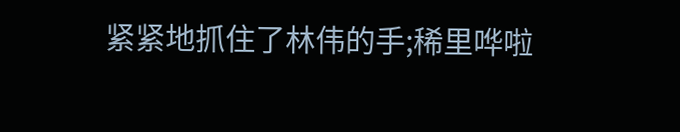紧紧地抓住了林伟的手;稀里哗啦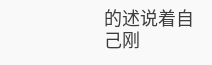的述说着自己刚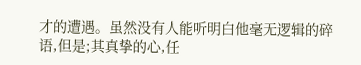才的遭遇。虽然没有人能听明白他毫无逻辑的碎语,但是;其真挚的心,任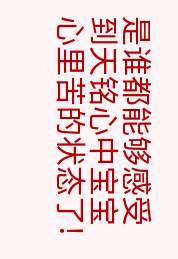是谁都能够感受到天铭心中宝宝心里苦的状态了!